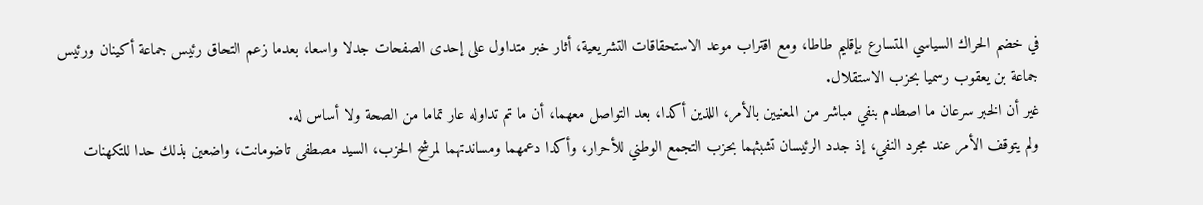في خضم الحراك السياسي المتسارع بإقليم طاطا، ومع اقتراب موعد الاستحقاقات التشريعية، أثار خبر متداول على إحدى الصفحات جدلا واسعا، بعدما زعم التحاق رئيس جماعة أكينان ورئيس جماعة بن يعقوب رسميا بحزب الاستقلال.
غير أن الخبر سرعان ما اصطدم بنفي مباشر من المعنيين بالأمر، اللذين أكدا، بعد التواصل معهما، أن ما تم تداوله عار تماما من الصحة ولا أساس له.
ولم يتوقف الأمر عند مجرد النفي، إذ جدد الرئيسان تشبثهما بحزب التجمع الوطني للأحرار، وأكدا دعمهما ومساندتهما لمرشح الحزب، السيد مصطفى تاضومانت، واضعين بذلك حدا للتكهنات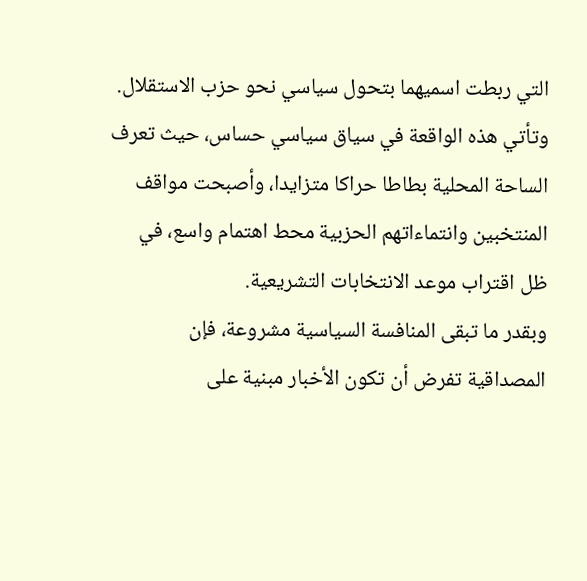التي ربطت اسميهما بتحول سياسي نحو حزب الاستقلال.
وتأتي هذه الواقعة في سياق سياسي حساس، حيث تعرف الساحة المحلية بطاطا حراكا متزايدا، وأصبحت مواقف المنتخبين وانتماءاتهم الحزبية محط اهتمام واسع، في ظل اقتراب موعد الانتخابات التشريعية.
وبقدر ما تبقى المنافسة السياسية مشروعة، فإن المصداقية تفرض أن تكون الأخبار مبنية على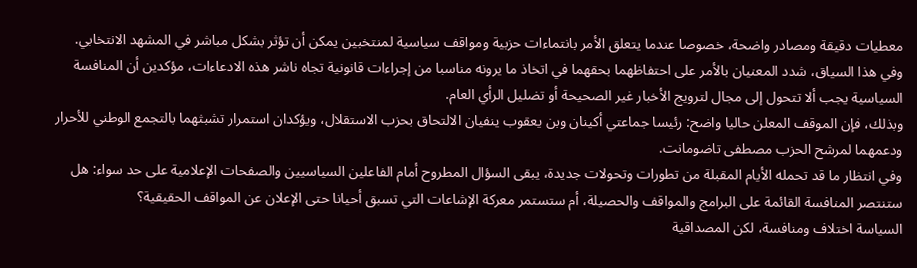معطيات دقيقة ومصادر واضحة، خصوصا عندما يتعلق الأمر بانتماءات حزبية ومواقف سياسية لمنتخبين يمكن أن تؤثر بشكل مباشر في المشهد الانتخابي.
وفي هذا السياق، شدد المعنيان بالأمر على احتفاظهما بحقهما في اتخاذ ما يرونه مناسبا من إجراءات قانونية تجاه ناشر هذه الادعاءات، مؤكدين أن المنافسة السياسية يجب ألا تتحول إلى مجال لترويج الأخبار غير الصحيحة أو تضليل الرأي العام.
وبذلك، فإن الموقف المعلن حاليا واضح: رئيسا جماعتي أكينان وبن يعقوب ينفيان الالتحاق بحزب الاستقلال، ويؤكدان استمرار تشبثهما بالتجمع الوطني للأحرار ودعمهما لمرشح الحزب مصطفى تاضومانت.
وفي انتظار ما قد تحمله الأيام المقبلة من تطورات وتحولات جديدة، يبقى السؤال المطروح أمام الفاعلين السياسيين والصفحات الإعلامية على حد سواء: هل ستنتصر المنافسة القائمة على البرامج والمواقف والحصيلة، أم ستستمر معركة الإشاعات التي تسبق أحيانا حتى الإعلان عن المواقف الحقيقية؟
السياسة اختلاف ومنافسة، لكن المصداقية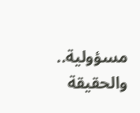مسؤولية.. والحقيقة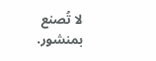لا تُصنع بمنشور.